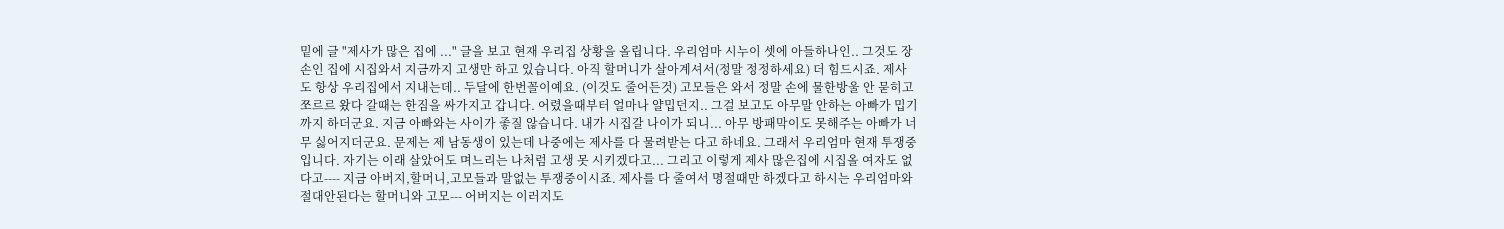밑에 글 "제사가 많은 집에 ..." 글을 보고 현재 우리집 상황을 올립니다. 우리엄마 시누이 셋에 아들하나인.. 그것도 장손인 집에 시집와서 지금까지 고생만 하고 있습니다. 아직 할머니가 살아계셔서(정말 정정하세요) 더 힘드시죠. 제사도 항상 우리집에서 지내는데.. 두달에 한번꼴이예요. (이것도 줄어든것) 고모들은 와서 정말 손에 물한방울 안 묻히고 쪼르르 왔다 갈때는 한짐을 싸가지고 갑니다. 어렸을때부터 얼마나 얄밉던지.. 그걸 보고도 아무말 안하는 아빠가 밉기까지 하더군요. 지금 아빠와는 사이가 좋질 않습니다. 내가 시집갈 나이가 되니... 아무 방패막이도 못해주는 아빠가 너무 싫어지더군요. 문제는 제 남동생이 있는데 나중에는 제사를 다 물려받는 다고 하네요. 그래서 우리엄마 현재 투쟁중입니다. 자기는 이래 살았어도 며느리는 나처럼 고생 못 시키겠다고... 그리고 이렇게 제사 많은집에 시집올 여자도 없다고---- 지금 아버지,할머니,고모들과 말없는 투쟁중이시죠. 제사를 다 줄여서 명절때만 하겠다고 하시는 우리엄마와 절대안된다는 할머니와 고모--- 어버지는 이러지도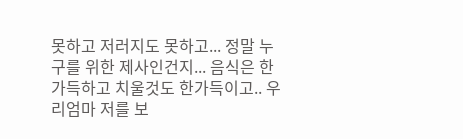못하고 저러지도 못하고... 정말 누구를 위한 제사인건지... 음식은 한가득하고 치울것도 한가득이고.. 우리엄마 저를 보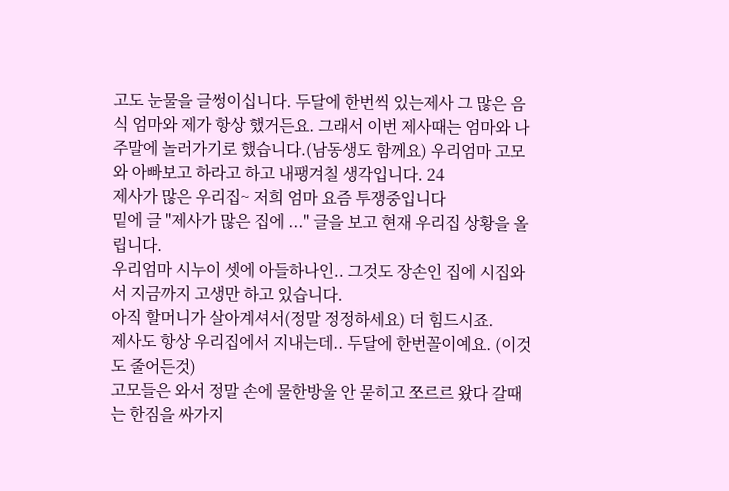고도 눈물을 글썽이십니다. 두달에 한번씩 있는제사 그 많은 음식 엄마와 제가 항상 했거든요. 그래서 이번 제사때는 엄마와 나 주말에 놀러가기로 했습니다.(남동생도 함께요) 우리엄마 고모와 아빠보고 하라고 하고 내팽겨칠 생각입니다. 24
제사가 많은 우리집~ 저희 엄마 요즘 투쟁중입니다
밑에 글 "제사가 많은 집에 ..." 글을 보고 현재 우리집 상황을 올립니다.
우리엄마 시누이 셋에 아들하나인.. 그것도 장손인 집에 시집와서 지금까지 고생만 하고 있습니다.
아직 할머니가 살아계셔서(정말 정정하세요) 더 힘드시죠.
제사도 항상 우리집에서 지내는데.. 두달에 한번꼴이예요. (이것도 줄어든것)
고모들은 와서 정말 손에 물한방울 안 묻히고 쪼르르 왔다 갈때는 한짐을 싸가지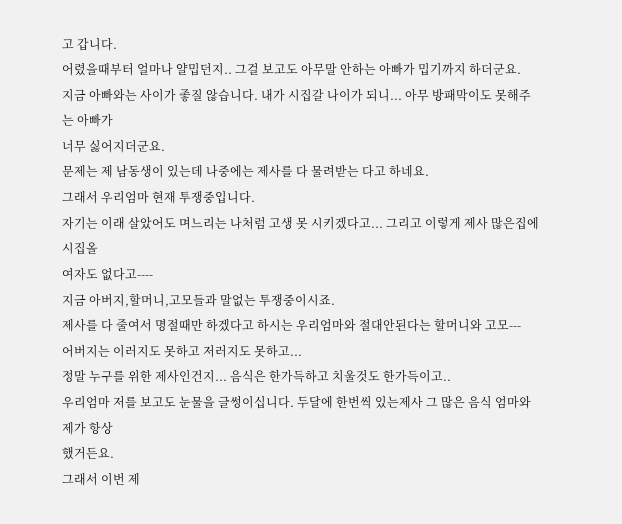고 갑니다.
어렸을때부터 얼마나 얄밉던지.. 그걸 보고도 아무말 안하는 아빠가 밉기까지 하더군요.
지금 아빠와는 사이가 좋질 않습니다. 내가 시집갈 나이가 되니... 아무 방패막이도 못해주는 아빠가
너무 싫어지더군요.
문제는 제 남동생이 있는데 나중에는 제사를 다 물려받는 다고 하네요.
그래서 우리엄마 현재 투쟁중입니다.
자기는 이래 살았어도 며느리는 나처럼 고생 못 시키겠다고... 그리고 이렇게 제사 많은집에 시집올
여자도 없다고----
지금 아버지,할머니,고모들과 말없는 투쟁중이시죠.
제사를 다 줄여서 명절때만 하겠다고 하시는 우리엄마와 절대안된다는 할머니와 고모---
어버지는 이러지도 못하고 저러지도 못하고...
정말 누구를 위한 제사인건지... 음식은 한가득하고 치울것도 한가득이고..
우리엄마 저를 보고도 눈물을 글썽이십니다. 두달에 한번씩 있는제사 그 많은 음식 엄마와 제가 항상
했거든요.
그래서 이번 제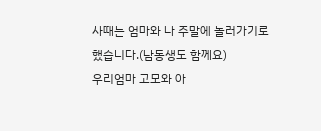사때는 엄마와 나 주말에 놀러가기로 했습니다.(남동생도 함께요)
우리엄마 고모와 아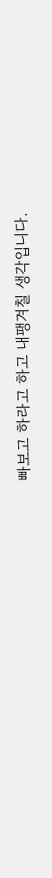빠보고 하라고 하고 내팽겨칠 생각입니다.